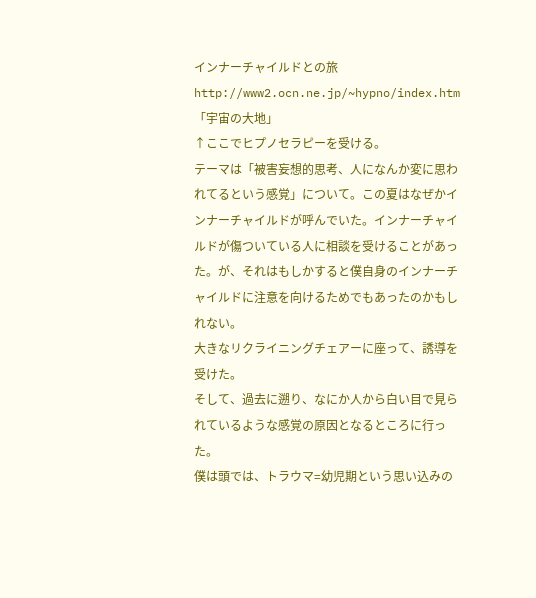インナーチャイルドとの旅
http://www2.ocn.ne.jp/~hypno/index.htm
「宇宙の大地」
↑ここでヒプノセラピーを受ける。
テーマは「被害妄想的思考、人になんか変に思われてるという感覚」について。この夏はなぜかインナーチャイルドが呼んでいた。インナーチャイルドが傷ついている人に相談を受けることがあった。が、それはもしかすると僕自身のインナーチャイルドに注意を向けるためでもあったのかもしれない。
大きなリクライニングチェアーに座って、誘導を受けた。
そして、過去に遡り、なにか人から白い目で見られているような感覚の原因となるところに行った。
僕は頭では、トラウマ=幼児期という思い込みの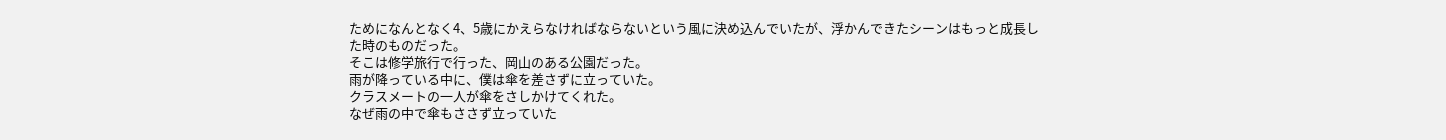ためになんとなく4、5歳にかえらなければならないという風に決め込んでいたが、浮かんできたシーンはもっと成長した時のものだった。
そこは修学旅行で行った、岡山のある公園だった。
雨が降っている中に、僕は傘を差さずに立っていた。
クラスメートの一人が傘をさしかけてくれた。
なぜ雨の中で傘もささず立っていた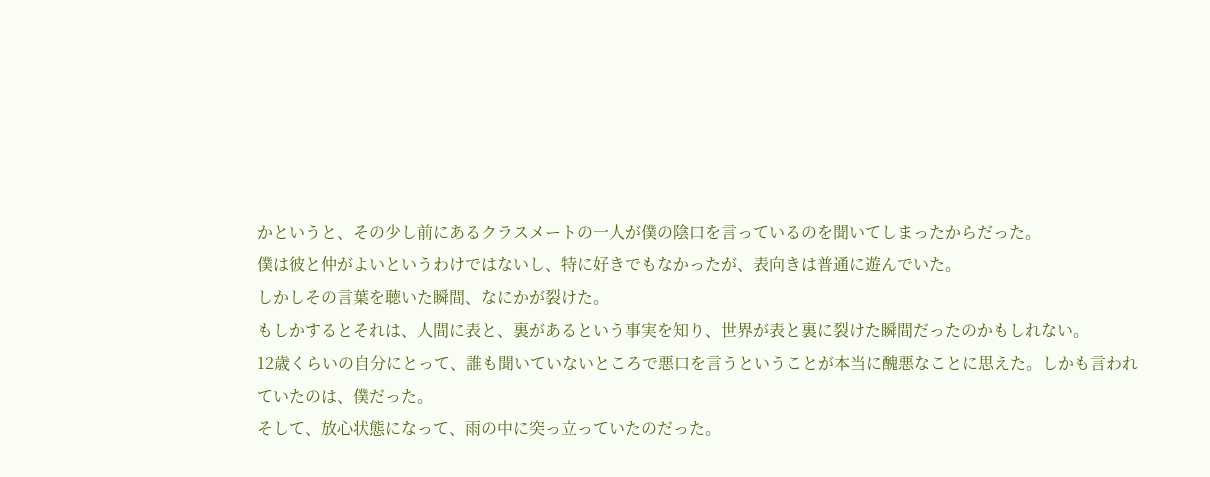かというと、その少し前にあるクラスメートの一人が僕の陰口を言っているのを聞いてしまったからだった。
僕は彼と仲がよいというわけではないし、特に好きでもなかったが、表向きは普通に遊んでいた。
しかしその言葉を聴いた瞬間、なにかが裂けた。
もしかするとそれは、人間に表と、裏があるという事実を知り、世界が表と裏に裂けた瞬間だったのかもしれない。
12歳くらいの自分にとって、誰も聞いていないところで悪口を言うということが本当に醜悪なことに思えた。しかも言われていたのは、僕だった。
そして、放心状態になって、雨の中に突っ立っていたのだった。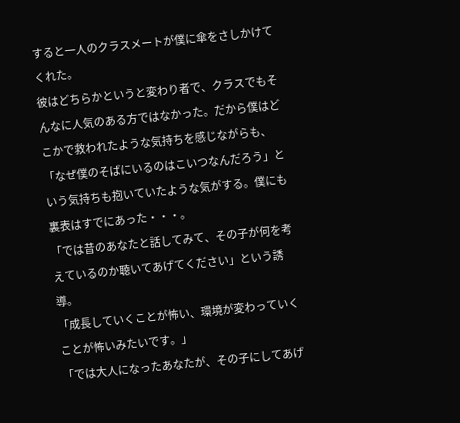すると一人のクラスメートが僕に傘をさしかけてくれた。
彼はどちらかというと変わり者で、クラスでもそんなに人気のある方ではなかった。だから僕はどこかで救われたような気持ちを感じながらも、「なぜ僕のそばにいるのはこいつなんだろう」という気持ちも抱いていたような気がする。僕にも裏表はすでにあった・・・。
「では昔のあなたと話してみて、その子が何を考えているのか聴いてあげてください」という誘導。
「成長していくことが怖い、環境が変わっていくことが怖いみたいです。」
「では大人になったあなたが、その子にしてあげ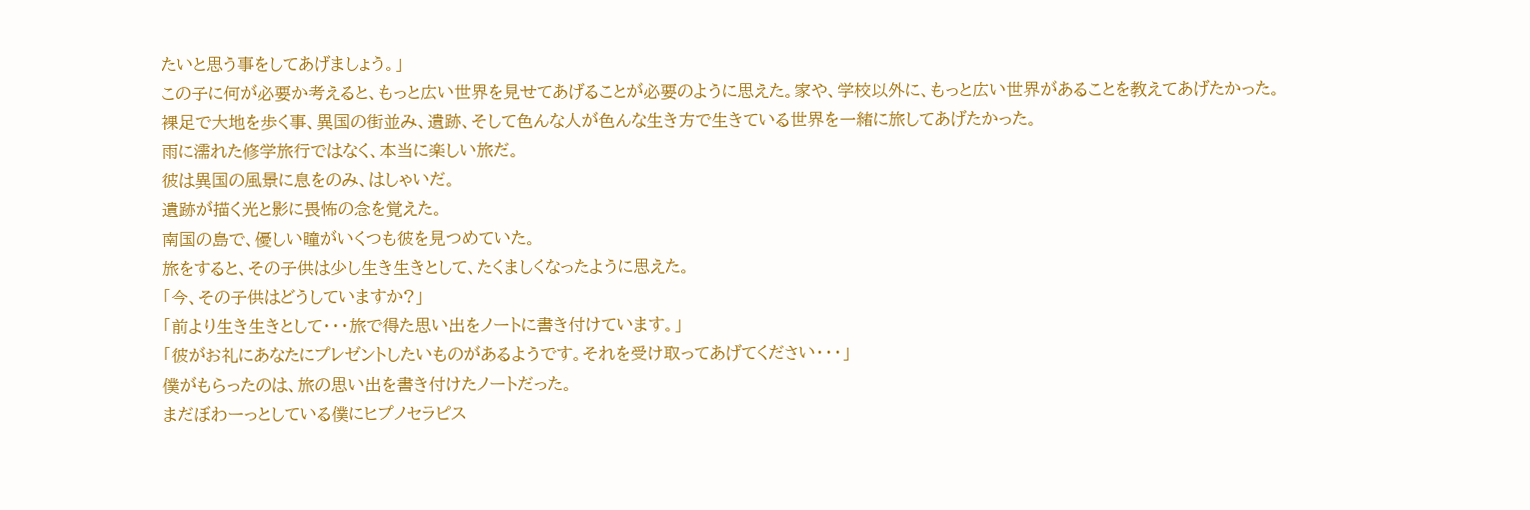たいと思う事をしてあげましょう。」
この子に何が必要か考えると、もっと広い世界を見せてあげることが必要のように思えた。家や、学校以外に、もっと広い世界があることを教えてあげたかった。裸足で大地を歩く事、異国の街並み、遺跡、そして色んな人が色んな生き方で生きている世界を一緒に旅してあげたかった。
雨に濡れた修学旅行ではなく、本当に楽しい旅だ。
彼は異国の風景に息をのみ、はしゃいだ。
遺跡が描く光と影に畏怖の念を覚えた。
南国の島で、優しい瞳がいくつも彼を見つめていた。
旅をすると、その子供は少し生き生きとして、たくましくなったように思えた。
「今、その子供はどうしていますか?」
「前より生き生きとして・・・旅で得た思い出をノートに書き付けています。」
「彼がお礼にあなたにプレゼントしたいものがあるようです。それを受け取ってあげてください・・・」
僕がもらったのは、旅の思い出を書き付けたノートだった。
まだぼわーっとしている僕にヒプノセラピス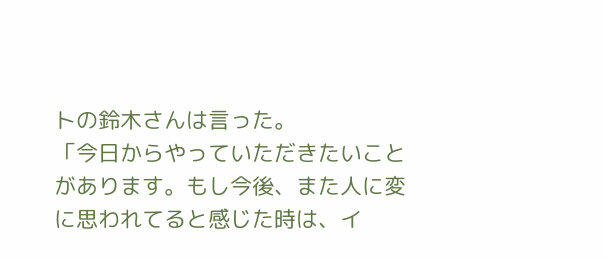トの鈴木さんは言った。
「今日からやっていただきたいことがあります。もし今後、また人に変に思われてると感じた時は、イ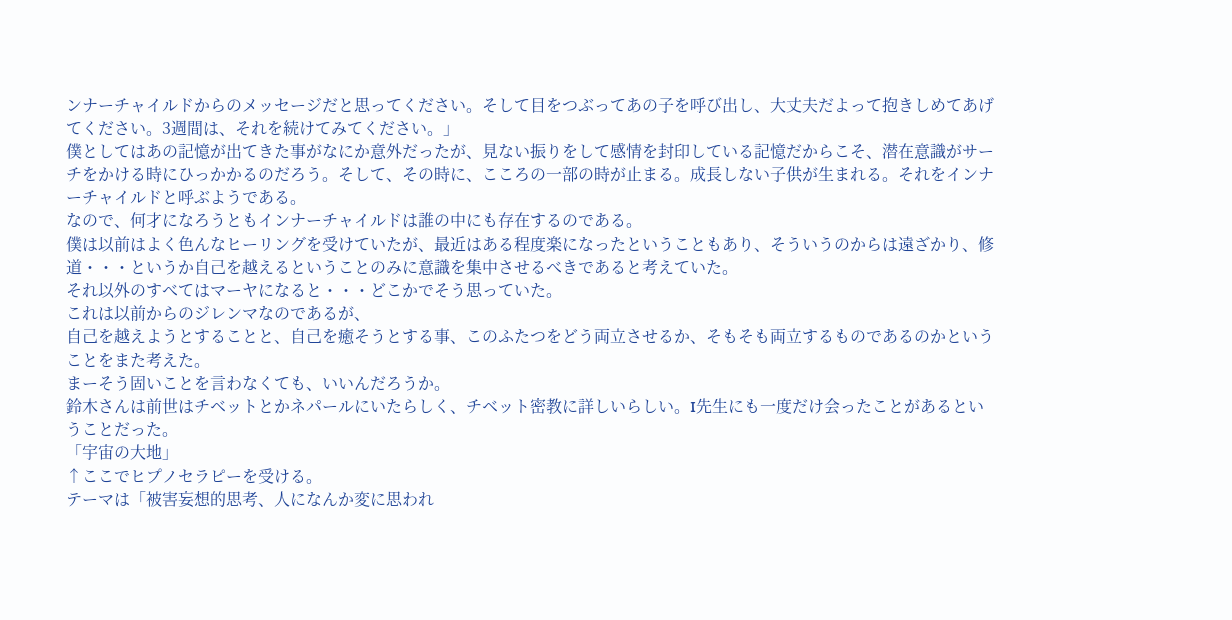ンナーチャイルドからのメッセージだと思ってください。そして目をつぶってあの子を呼び出し、大丈夫だよって抱きしめてあげてください。3週間は、それを続けてみてください。」
僕としてはあの記憶が出てきた事がなにか意外だったが、見ない振りをして感情を封印している記憶だからこそ、潜在意識がサーチをかける時にひっかかるのだろう。そして、その時に、こころの一部の時が止まる。成長しない子供が生まれる。それをインナーチャイルドと呼ぶようである。
なので、何才になろうともインナーチャイルドは誰の中にも存在するのである。
僕は以前はよく色んなヒーリングを受けていたが、最近はある程度楽になったということもあり、そういうのからは遠ざかり、修道・・・というか自己を越えるということのみに意識を集中させるべきであると考えていた。
それ以外のすべてはマーヤになると・・・どこかでそう思っていた。
これは以前からのジレンマなのであるが、
自己を越えようとすることと、自己を癒そうとする事、このふたつをどう両立させるか、そもそも両立するものであるのかということをまた考えた。
まーそう固いことを言わなくても、いいんだろうか。
鈴木さんは前世はチベットとかネパールにいたらしく、チベット密教に詳しいらしい。I先生にも一度だけ会ったことがあるということだった。
「宇宙の大地」
↑ここでヒプノセラピーを受ける。
テーマは「被害妄想的思考、人になんか変に思われ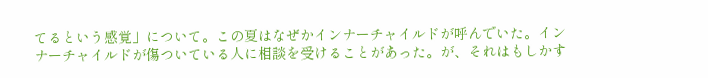てるという感覚」について。この夏はなぜかインナーチャイルドが呼んでいた。インナーチャイルドが傷ついている人に相談を受けることがあった。が、それはもしかす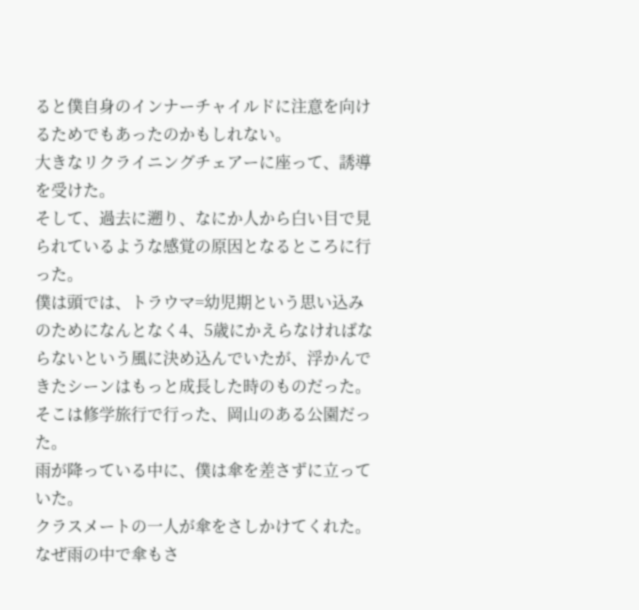ると僕自身のインナーチャイルドに注意を向けるためでもあったのかもしれない。
大きなリクライニングチェアーに座って、誘導を受けた。
そして、過去に遡り、なにか人から白い目で見られているような感覚の原因となるところに行った。
僕は頭では、トラウマ=幼児期という思い込みのためになんとなく4、5歳にかえらなければならないという風に決め込んでいたが、浮かんできたシーンはもっと成長した時のものだった。
そこは修学旅行で行った、岡山のある公園だった。
雨が降っている中に、僕は傘を差さずに立っていた。
クラスメートの一人が傘をさしかけてくれた。
なぜ雨の中で傘もさ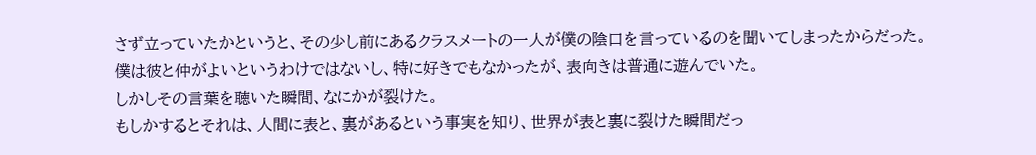さず立っていたかというと、その少し前にあるクラスメートの一人が僕の陰口を言っているのを聞いてしまったからだった。
僕は彼と仲がよいというわけではないし、特に好きでもなかったが、表向きは普通に遊んでいた。
しかしその言葉を聴いた瞬間、なにかが裂けた。
もしかするとそれは、人間に表と、裏があるという事実を知り、世界が表と裏に裂けた瞬間だっ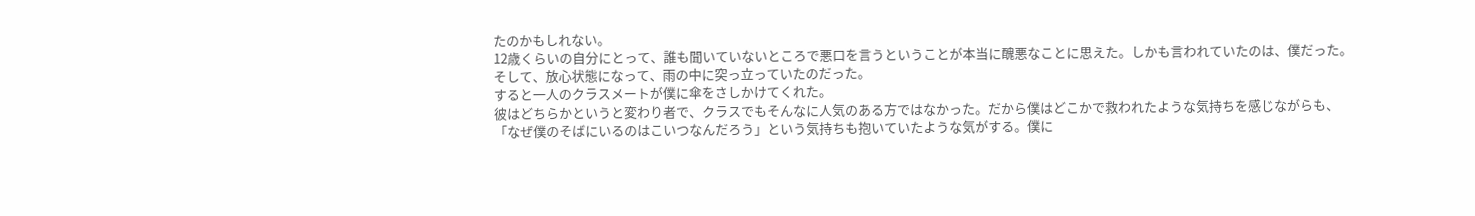たのかもしれない。
12歳くらいの自分にとって、誰も聞いていないところで悪口を言うということが本当に醜悪なことに思えた。しかも言われていたのは、僕だった。
そして、放心状態になって、雨の中に突っ立っていたのだった。
すると一人のクラスメートが僕に傘をさしかけてくれた。
彼はどちらかというと変わり者で、クラスでもそんなに人気のある方ではなかった。だから僕はどこかで救われたような気持ちを感じながらも、「なぜ僕のそばにいるのはこいつなんだろう」という気持ちも抱いていたような気がする。僕に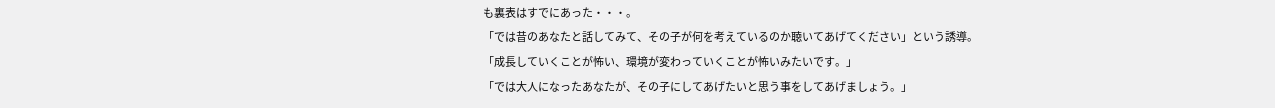も裏表はすでにあった・・・。
「では昔のあなたと話してみて、その子が何を考えているのか聴いてあげてください」という誘導。
「成長していくことが怖い、環境が変わっていくことが怖いみたいです。」
「では大人になったあなたが、その子にしてあげたいと思う事をしてあげましょう。」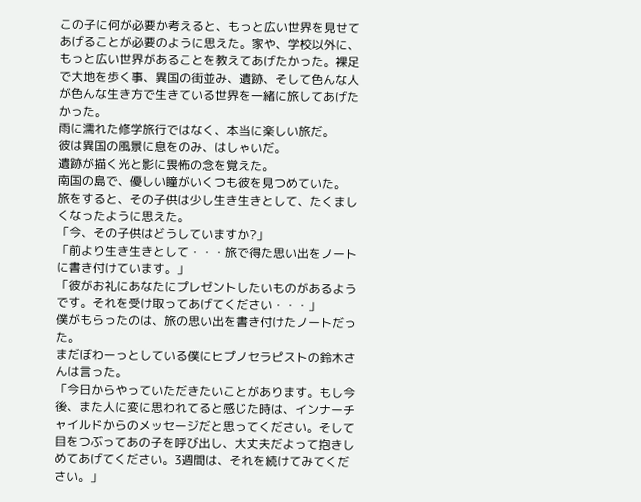この子に何が必要か考えると、もっと広い世界を見せてあげることが必要のように思えた。家や、学校以外に、もっと広い世界があることを教えてあげたかった。裸足で大地を歩く事、異国の街並み、遺跡、そして色んな人が色んな生き方で生きている世界を一緒に旅してあげたかった。
雨に濡れた修学旅行ではなく、本当に楽しい旅だ。
彼は異国の風景に息をのみ、はしゃいだ。
遺跡が描く光と影に畏怖の念を覚えた。
南国の島で、優しい瞳がいくつも彼を見つめていた。
旅をすると、その子供は少し生き生きとして、たくましくなったように思えた。
「今、その子供はどうしていますか?」
「前より生き生きとして・・・旅で得た思い出をノートに書き付けています。」
「彼がお礼にあなたにプレゼントしたいものがあるようです。それを受け取ってあげてください・・・」
僕がもらったのは、旅の思い出を書き付けたノートだった。
まだぼわーっとしている僕にヒプノセラピストの鈴木さんは言った。
「今日からやっていただきたいことがあります。もし今後、また人に変に思われてると感じた時は、インナーチャイルドからのメッセージだと思ってください。そして目をつぶってあの子を呼び出し、大丈夫だよって抱きしめてあげてください。3週間は、それを続けてみてください。」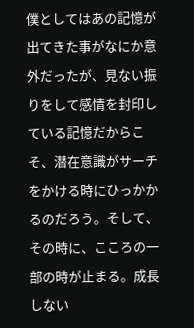僕としてはあの記憶が出てきた事がなにか意外だったが、見ない振りをして感情を封印している記憶だからこそ、潜在意識がサーチをかける時にひっかかるのだろう。そして、その時に、こころの一部の時が止まる。成長しない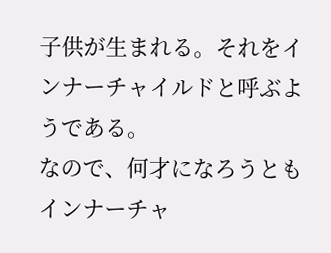子供が生まれる。それをインナーチャイルドと呼ぶようである。
なので、何才になろうともインナーチャ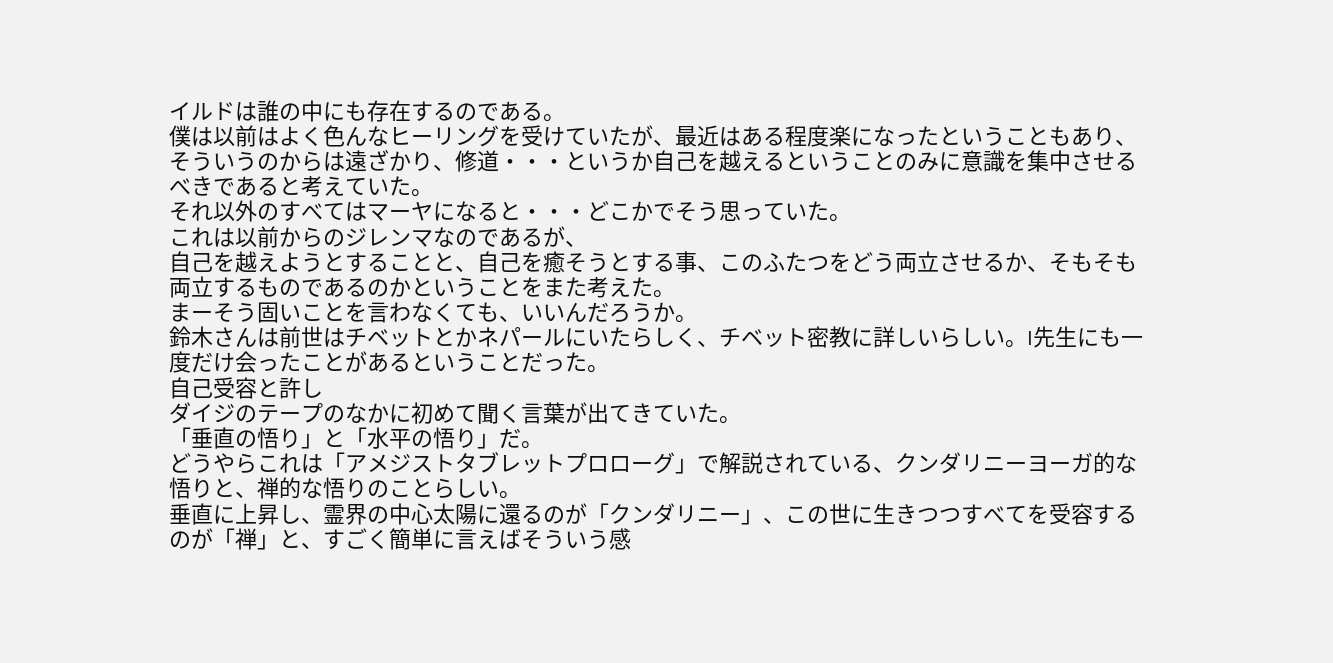イルドは誰の中にも存在するのである。
僕は以前はよく色んなヒーリングを受けていたが、最近はある程度楽になったということもあり、そういうのからは遠ざかり、修道・・・というか自己を越えるということのみに意識を集中させるべきであると考えていた。
それ以外のすべてはマーヤになると・・・どこかでそう思っていた。
これは以前からのジレンマなのであるが、
自己を越えようとすることと、自己を癒そうとする事、このふたつをどう両立させるか、そもそも両立するものであるのかということをまた考えた。
まーそう固いことを言わなくても、いいんだろうか。
鈴木さんは前世はチベットとかネパールにいたらしく、チベット密教に詳しいらしい。I先生にも一度だけ会ったことがあるということだった。
自己受容と許し
ダイジのテープのなかに初めて聞く言葉が出てきていた。
「垂直の悟り」と「水平の悟り」だ。
どうやらこれは「アメジストタブレットプロローグ」で解説されている、クンダリニーヨーガ的な悟りと、禅的な悟りのことらしい。
垂直に上昇し、霊界の中心太陽に還るのが「クンダリニー」、この世に生きつつすべてを受容するのが「禅」と、すごく簡単に言えばそういう感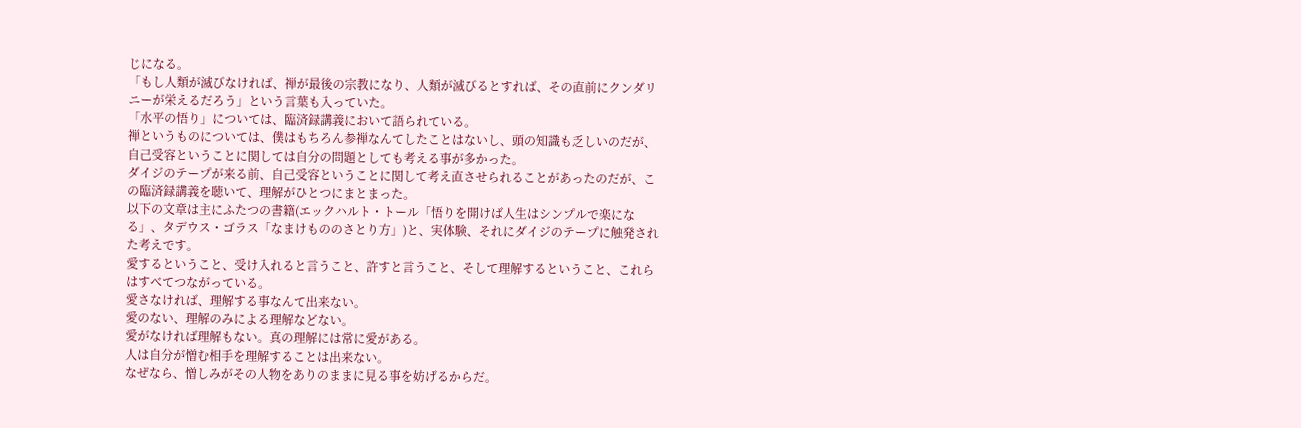じになる。
「もし人類が滅びなければ、禅が最後の宗教になり、人類が滅びるとすれば、その直前にクンダリニーが栄えるだろう」という言葉も入っていた。
「水平の悟り」については、臨済録講義において語られている。
禅というものについては、僕はもちろん参禅なんてしたことはないし、頭の知識も乏しいのだが、自己受容ということに関しては自分の問題としても考える事が多かった。
ダイジのテープが来る前、自己受容ということに関して考え直させられることがあったのだが、この臨済録講義を聴いて、理解がひとつにまとまった。
以下の文章は主にふたつの書籍(エックハルト・トール「悟りを開けば人生はシンプルで楽になる」、タデウス・ゴラス「なまけもののさとり方」)と、実体験、それにダイジのテープに触発された考えです。
愛するということ、受け入れると言うこと、許すと言うこと、そして理解するということ、これらはすべてつながっている。
愛さなければ、理解する事なんて出来ない。
愛のない、理解のみによる理解などない。
愛がなければ理解もない。真の理解には常に愛がある。
人は自分が憎む相手を理解することは出来ない。
なぜなら、憎しみがその人物をありのままに見る事を妨げるからだ。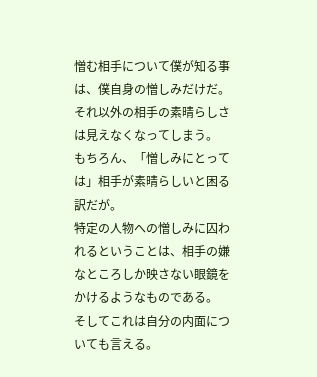憎む相手について僕が知る事は、僕自身の憎しみだけだ。
それ以外の相手の素晴らしさは見えなくなってしまう。
もちろん、「憎しみにとっては」相手が素晴らしいと困る訳だが。
特定の人物への憎しみに囚われるということは、相手の嫌なところしか映さない眼鏡をかけるようなものである。
そしてこれは自分の内面についても言える。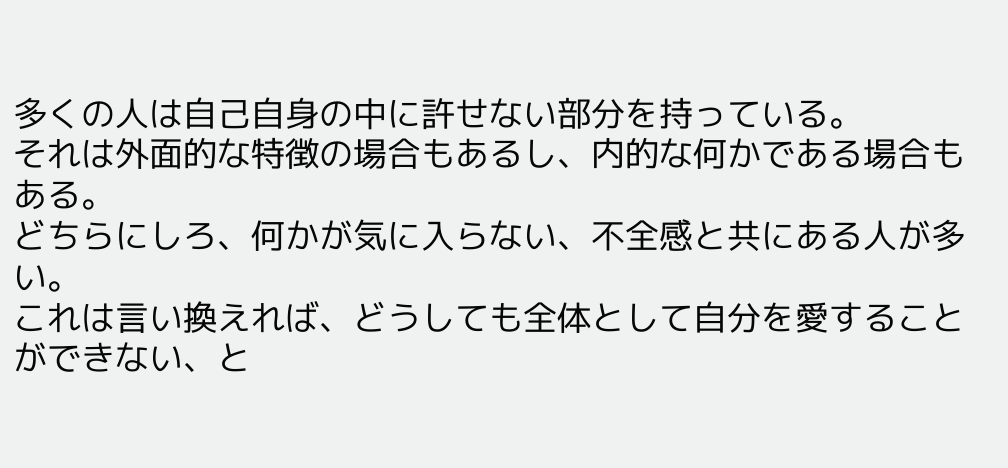多くの人は自己自身の中に許せない部分を持っている。
それは外面的な特徴の場合もあるし、内的な何かである場合もある。
どちらにしろ、何かが気に入らない、不全感と共にある人が多い。
これは言い換えれば、どうしても全体として自分を愛することができない、と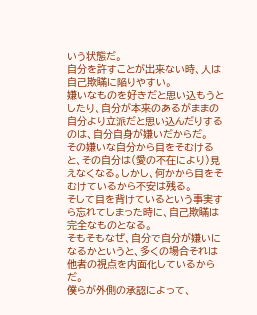いう状態だ。
自分を許すことが出来ない時、人は自己欺瞞に陥りやすい。
嫌いなものを好きだと思い込もうとしたり、自分が本来のあるがままの自分より立派だと思い込んだりするのは、自分自身が嫌いだからだ。
その嫌いな自分から目をそむけると、その自分は(愛の不在により)見えなくなる。しかし、何かから目をそむけているから不安は残る。
そして目を背けているという事実すら忘れてしまった時に、自己欺瞞は完全なものとなる。
そもそもなぜ、自分で自分が嫌いになるかというと、多くの場合それは他者の視点を内面化しているからだ。
僕らが外側の承認によって、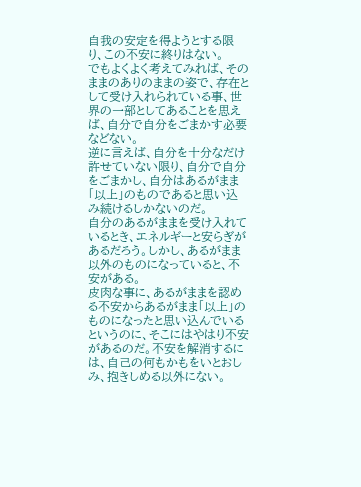自我の安定を得ようとする限り、この不安に終りはない。
でもよくよく考えてみれば、そのままのありのままの姿で、存在として受け入れられている事、世界の一部としてあることを思えば、自分で自分をごまかす必要などない。
逆に言えば、自分を十分なだけ許せていない限り、自分で自分をごまかし、自分はあるがまま「以上」のものであると思い込み続けるしかないのだ。
自分のあるがままを受け入れているとき、エネルギーと安らぎがあるだろう。しかし、あるがまま以外のものになっていると、不安がある。
皮肉な事に、あるがままを認める不安からあるがまま「以上」のものになったと思い込んでいるというのに、そこにはやはり不安があるのだ。不安を解消するには、自己の何もかもをいとおしみ、抱きしめる以外にない。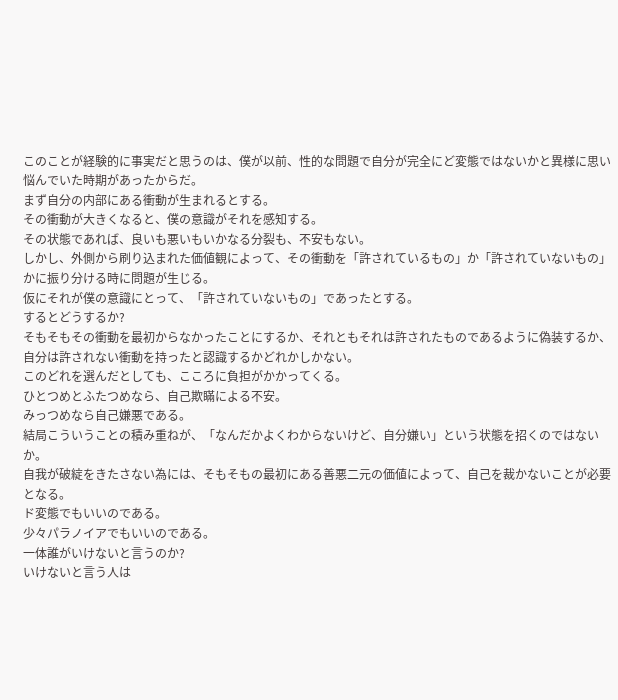このことが経験的に事実だと思うのは、僕が以前、性的な問題で自分が完全にど変態ではないかと異様に思い悩んでいた時期があったからだ。
まず自分の内部にある衝動が生まれるとする。
その衝動が大きくなると、僕の意識がそれを感知する。
その状態であれば、良いも悪いもいかなる分裂も、不安もない。
しかし、外側から刷り込まれた価値観によって、その衝動を「許されているもの」か「許されていないもの」かに振り分ける時に問題が生じる。
仮にそれが僕の意識にとって、「許されていないもの」であったとする。
するとどうするか?
そもそもその衝動を最初からなかったことにするか、それともそれは許されたものであるように偽装するか、自分は許されない衝動を持ったと認識するかどれかしかない。
このどれを選んだとしても、こころに負担がかかってくる。
ひとつめとふたつめなら、自己欺瞞による不安。
みっつめなら自己嫌悪である。
結局こういうことの積み重ねが、「なんだかよくわからないけど、自分嫌い」という状態を招くのではないか。
自我が破綻をきたさない為には、そもそもの最初にある善悪二元の価値によって、自己を裁かないことが必要となる。
ド変態でもいいのである。
少々パラノイアでもいいのである。
一体誰がいけないと言うのか?
いけないと言う人は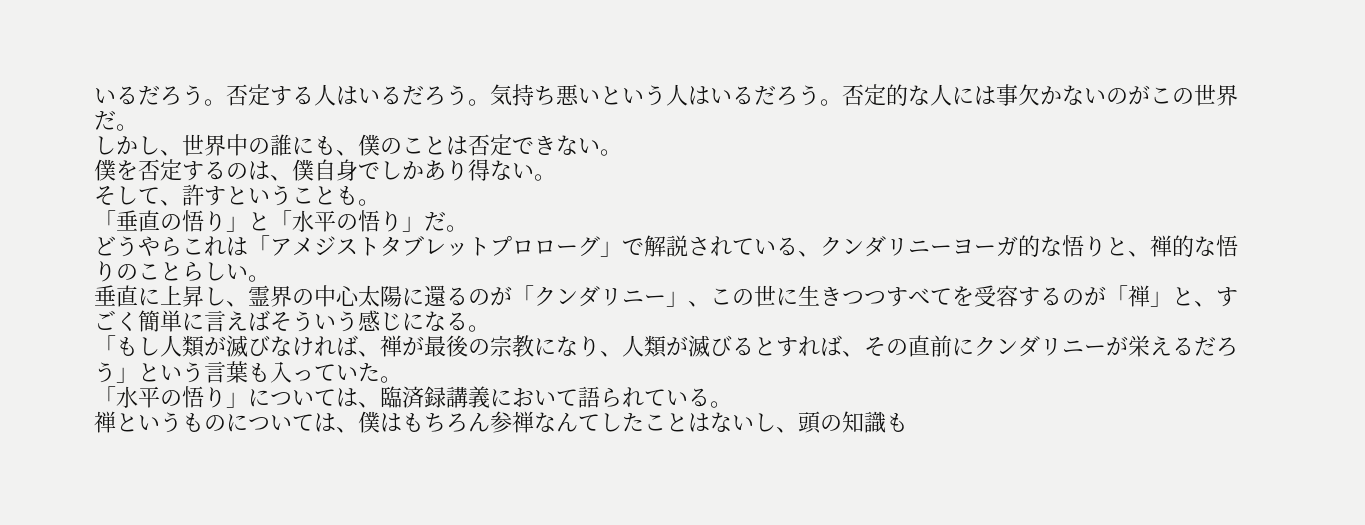いるだろう。否定する人はいるだろう。気持ち悪いという人はいるだろう。否定的な人には事欠かないのがこの世界だ。
しかし、世界中の誰にも、僕のことは否定できない。
僕を否定するのは、僕自身でしかあり得ない。
そして、許すということも。
「垂直の悟り」と「水平の悟り」だ。
どうやらこれは「アメジストタブレットプロローグ」で解説されている、クンダリニーヨーガ的な悟りと、禅的な悟りのことらしい。
垂直に上昇し、霊界の中心太陽に還るのが「クンダリニー」、この世に生きつつすべてを受容するのが「禅」と、すごく簡単に言えばそういう感じになる。
「もし人類が滅びなければ、禅が最後の宗教になり、人類が滅びるとすれば、その直前にクンダリニーが栄えるだろう」という言葉も入っていた。
「水平の悟り」については、臨済録講義において語られている。
禅というものについては、僕はもちろん参禅なんてしたことはないし、頭の知識も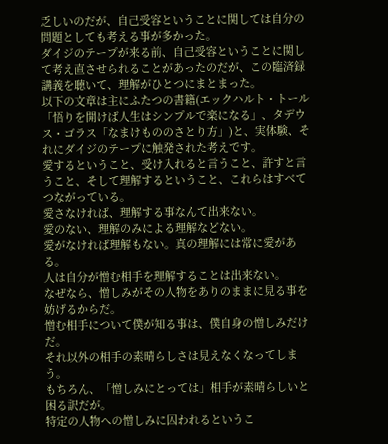乏しいのだが、自己受容ということに関しては自分の問題としても考える事が多かった。
ダイジのテープが来る前、自己受容ということに関して考え直させられることがあったのだが、この臨済録講義を聴いて、理解がひとつにまとまった。
以下の文章は主にふたつの書籍(エックハルト・トール「悟りを開けば人生はシンプルで楽になる」、タデウス・ゴラス「なまけもののさとり方」)と、実体験、それにダイジのテープに触発された考えです。
愛するということ、受け入れると言うこと、許すと言うこと、そして理解するということ、これらはすべてつながっている。
愛さなければ、理解する事なんて出来ない。
愛のない、理解のみによる理解などない。
愛がなければ理解もない。真の理解には常に愛がある。
人は自分が憎む相手を理解することは出来ない。
なぜなら、憎しみがその人物をありのままに見る事を妨げるからだ。
憎む相手について僕が知る事は、僕自身の憎しみだけだ。
それ以外の相手の素晴らしさは見えなくなってしまう。
もちろん、「憎しみにとっては」相手が素晴らしいと困る訳だが。
特定の人物への憎しみに囚われるというこ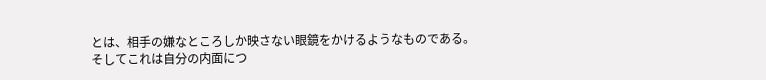とは、相手の嫌なところしか映さない眼鏡をかけるようなものである。
そしてこれは自分の内面につ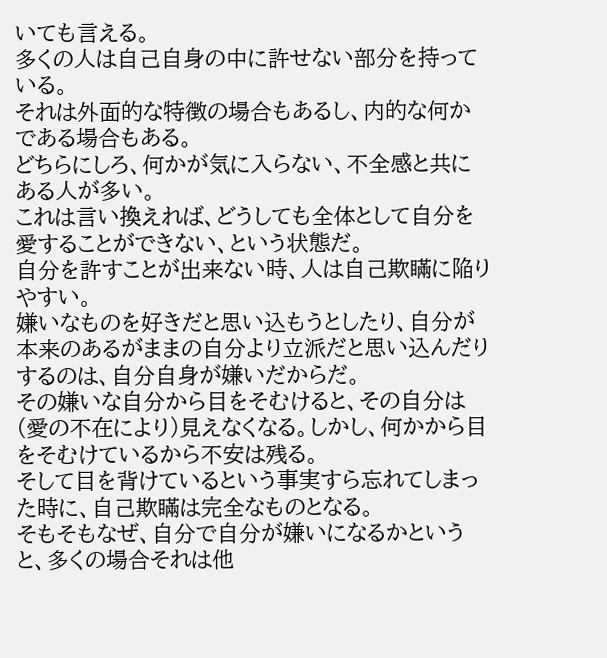いても言える。
多くの人は自己自身の中に許せない部分を持っている。
それは外面的な特徴の場合もあるし、内的な何かである場合もある。
どちらにしろ、何かが気に入らない、不全感と共にある人が多い。
これは言い換えれば、どうしても全体として自分を愛することができない、という状態だ。
自分を許すことが出来ない時、人は自己欺瞞に陥りやすい。
嫌いなものを好きだと思い込もうとしたり、自分が本来のあるがままの自分より立派だと思い込んだりするのは、自分自身が嫌いだからだ。
その嫌いな自分から目をそむけると、その自分は(愛の不在により)見えなくなる。しかし、何かから目をそむけているから不安は残る。
そして目を背けているという事実すら忘れてしまった時に、自己欺瞞は完全なものとなる。
そもそもなぜ、自分で自分が嫌いになるかというと、多くの場合それは他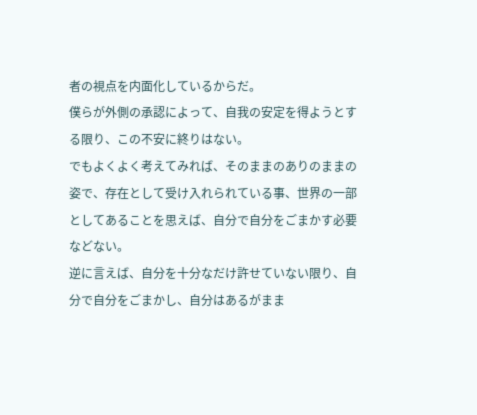者の視点を内面化しているからだ。
僕らが外側の承認によって、自我の安定を得ようとする限り、この不安に終りはない。
でもよくよく考えてみれば、そのままのありのままの姿で、存在として受け入れられている事、世界の一部としてあることを思えば、自分で自分をごまかす必要などない。
逆に言えば、自分を十分なだけ許せていない限り、自分で自分をごまかし、自分はあるがまま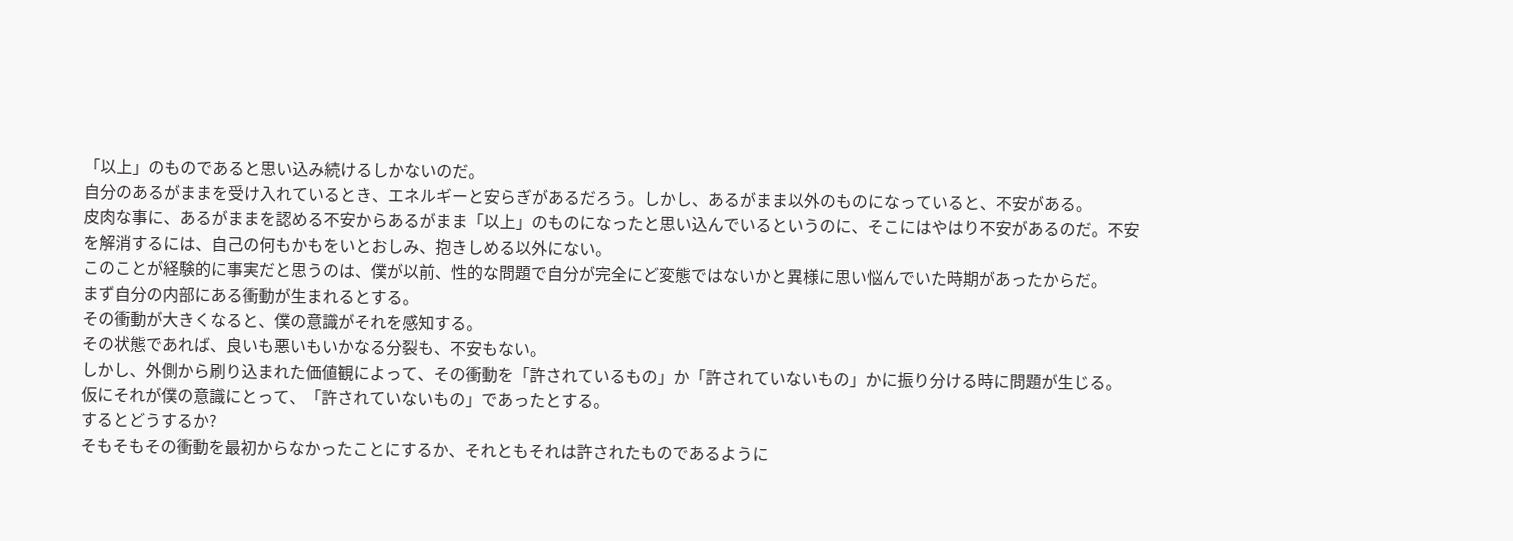「以上」のものであると思い込み続けるしかないのだ。
自分のあるがままを受け入れているとき、エネルギーと安らぎがあるだろう。しかし、あるがまま以外のものになっていると、不安がある。
皮肉な事に、あるがままを認める不安からあるがまま「以上」のものになったと思い込んでいるというのに、そこにはやはり不安があるのだ。不安を解消するには、自己の何もかもをいとおしみ、抱きしめる以外にない。
このことが経験的に事実だと思うのは、僕が以前、性的な問題で自分が完全にど変態ではないかと異様に思い悩んでいた時期があったからだ。
まず自分の内部にある衝動が生まれるとする。
その衝動が大きくなると、僕の意識がそれを感知する。
その状態であれば、良いも悪いもいかなる分裂も、不安もない。
しかし、外側から刷り込まれた価値観によって、その衝動を「許されているもの」か「許されていないもの」かに振り分ける時に問題が生じる。
仮にそれが僕の意識にとって、「許されていないもの」であったとする。
するとどうするか?
そもそもその衝動を最初からなかったことにするか、それともそれは許されたものであるように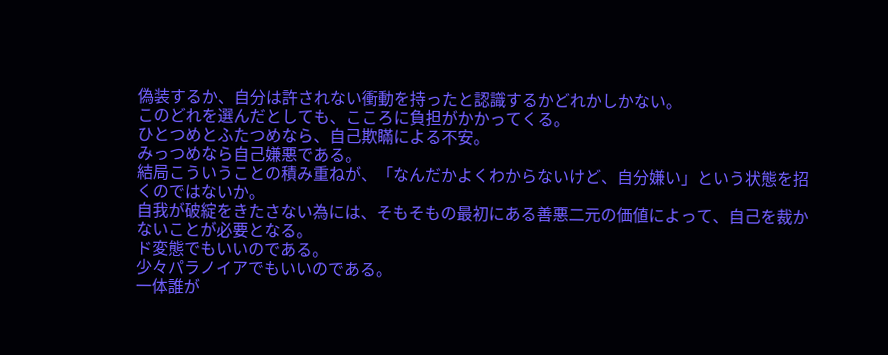偽装するか、自分は許されない衝動を持ったと認識するかどれかしかない。
このどれを選んだとしても、こころに負担がかかってくる。
ひとつめとふたつめなら、自己欺瞞による不安。
みっつめなら自己嫌悪である。
結局こういうことの積み重ねが、「なんだかよくわからないけど、自分嫌い」という状態を招くのではないか。
自我が破綻をきたさない為には、そもそもの最初にある善悪二元の価値によって、自己を裁かないことが必要となる。
ド変態でもいいのである。
少々パラノイアでもいいのである。
一体誰が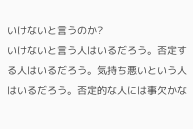いけないと言うのか?
いけないと言う人はいるだろう。否定する人はいるだろう。気持ち悪いという人はいるだろう。否定的な人には事欠かな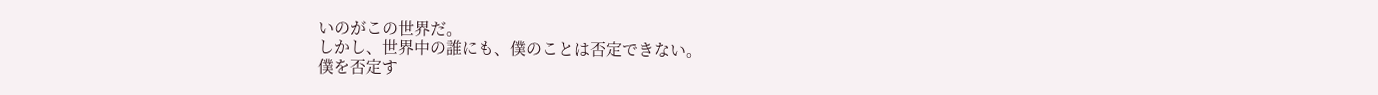いのがこの世界だ。
しかし、世界中の誰にも、僕のことは否定できない。
僕を否定す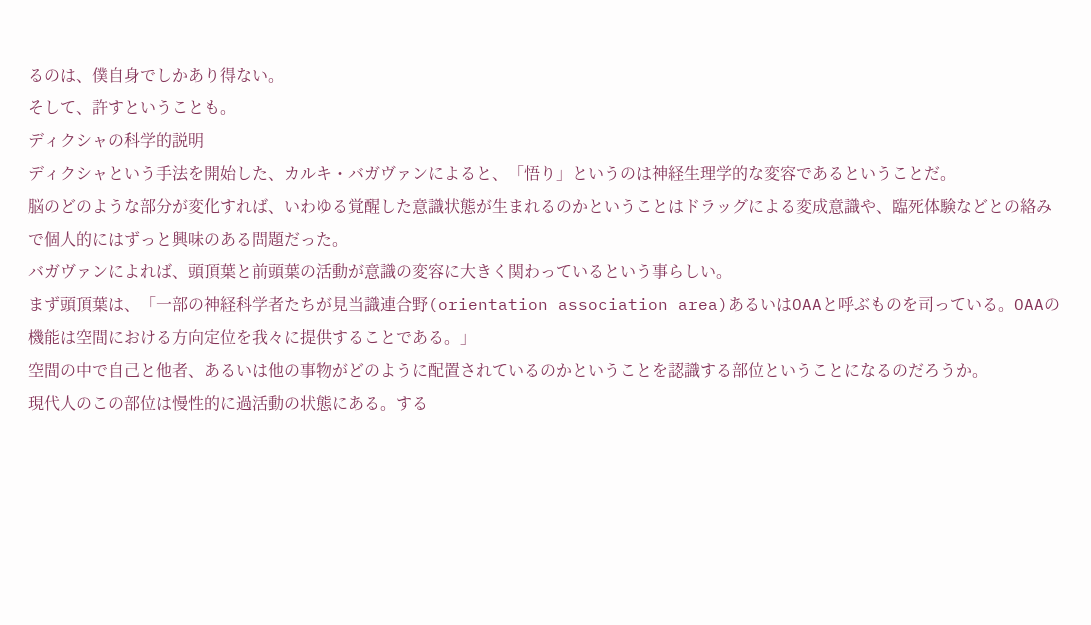るのは、僕自身でしかあり得ない。
そして、許すということも。
ディクシャの科学的説明
ディクシャという手法を開始した、カルキ・バガヴァンによると、「悟り」というのは神経生理学的な変容であるということだ。
脳のどのような部分が変化すれば、いわゆる覚醒した意識状態が生まれるのかということはドラッグによる変成意識や、臨死体験などとの絡みで個人的にはずっと興味のある問題だった。
バガヴァンによれば、頭頂葉と前頭葉の活動が意識の変容に大きく関わっているという事らしい。
まず頭頂葉は、「一部の神経科学者たちが見当識連合野(orientation association area)あるいはOAAと呼ぶものを司っている。OAAの機能は空間における方向定位を我々に提供することである。」
空間の中で自己と他者、あるいは他の事物がどのように配置されているのかということを認識する部位ということになるのだろうか。
現代人のこの部位は慢性的に過活動の状態にある。する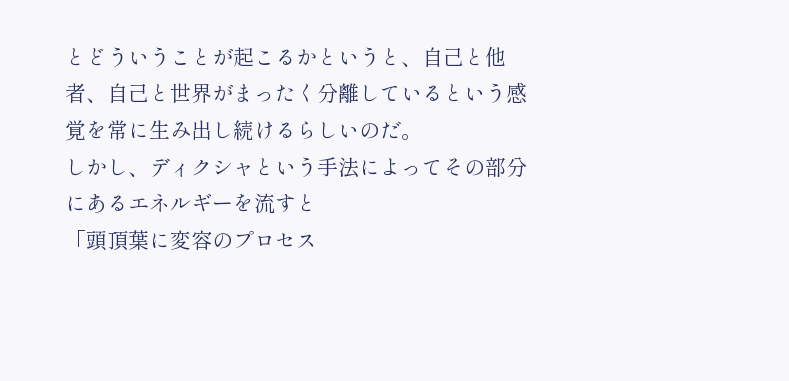とどういうことが起こるかというと、自己と他者、自己と世界がまったく分離しているという感覚を常に生み出し続けるらしいのだ。
しかし、ディクシャという手法によってその部分にあるエネルギーを流すと
「頭頂葉に変容のプロセス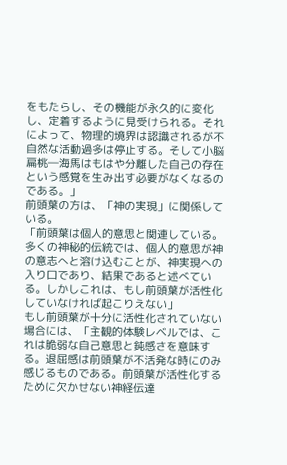をもたらし、その機能が永久的に変化し、定着するように見受けられる。それによって、物理的境界は認識されるが不自然な活動過多は停止する。そして小脳扁桃―海馬はもはや分離した自己の存在という感覚を生み出す必要がなくなるのである。」
前頭葉の方は、「神の実現」に関係している。
「前頭葉は個人的意思と関連している。多くの神秘的伝統では、個人的意思が神の意志へと溶け込むことが、神実現への入り口であり、結果であると述べている。しかしこれは、もし前頭葉が活性化していなければ起こりえない」
もし前頭葉が十分に活性化されていない場合には、「主観的体験レベルでは、これは脆弱な自己意思と鈍感さを意味する。退屈感は前頭葉が不活発な時にのみ感じるものである。前頭葉が活性化するために欠かせない神経伝達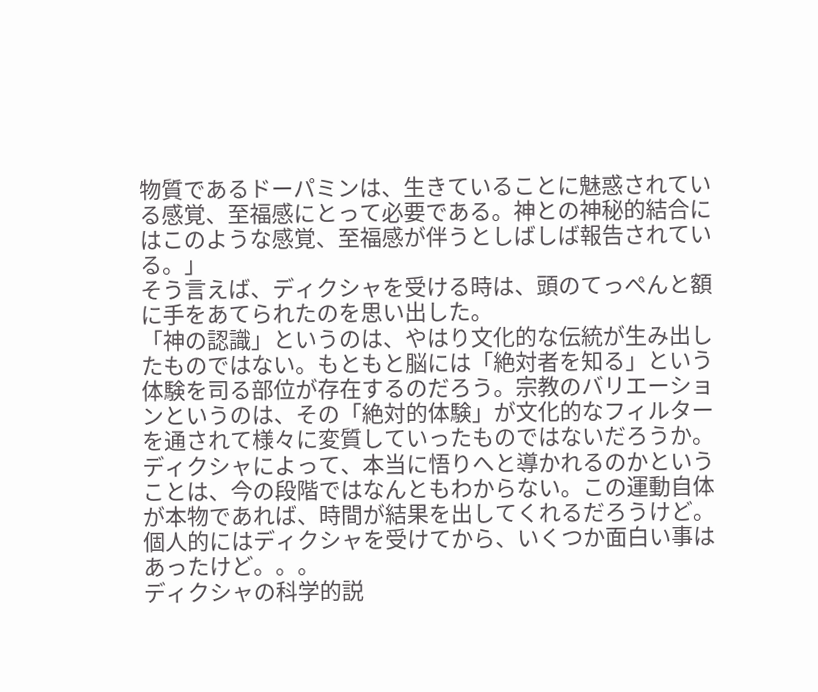物質であるドーパミンは、生きていることに魅惑されている感覚、至福感にとって必要である。神との神秘的結合にはこのような感覚、至福感が伴うとしばしば報告されている。」
そう言えば、ディクシャを受ける時は、頭のてっぺんと額に手をあてられたのを思い出した。
「神の認識」というのは、やはり文化的な伝統が生み出したものではない。もともと脳には「絶対者を知る」という体験を司る部位が存在するのだろう。宗教のバリエーションというのは、その「絶対的体験」が文化的なフィルターを通されて様々に変質していったものではないだろうか。
ディクシャによって、本当に悟りへと導かれるのかということは、今の段階ではなんともわからない。この運動自体が本物であれば、時間が結果を出してくれるだろうけど。
個人的にはディクシャを受けてから、いくつか面白い事はあったけど。。。
ディクシャの科学的説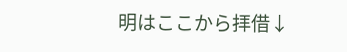明はここから拝借↓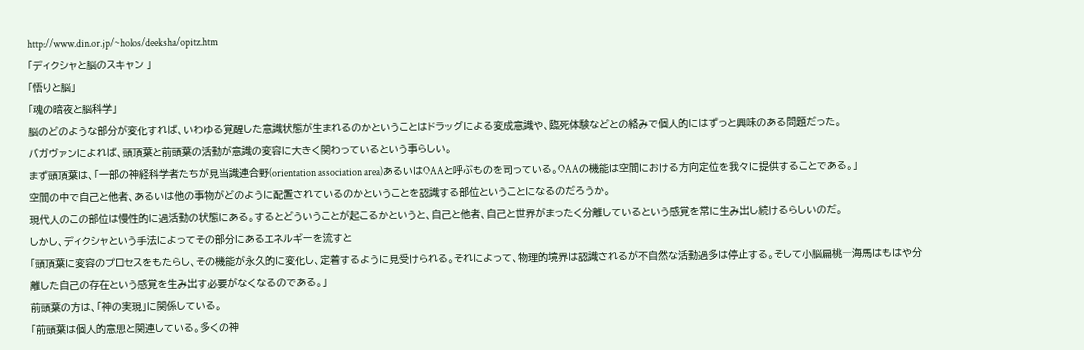http://www.din.or.jp/~holos/deeksha/opitz.htm
「ディクシャと脳のスキャン 」
「悟りと脳」
「魂の暗夜と脳科学」
脳のどのような部分が変化すれば、いわゆる覚醒した意識状態が生まれるのかということはドラッグによる変成意識や、臨死体験などとの絡みで個人的にはずっと興味のある問題だった。
バガヴァンによれば、頭頂葉と前頭葉の活動が意識の変容に大きく関わっているという事らしい。
まず頭頂葉は、「一部の神経科学者たちが見当識連合野(orientation association area)あるいはOAAと呼ぶものを司っている。OAAの機能は空間における方向定位を我々に提供することである。」
空間の中で自己と他者、あるいは他の事物がどのように配置されているのかということを認識する部位ということになるのだろうか。
現代人のこの部位は慢性的に過活動の状態にある。するとどういうことが起こるかというと、自己と他者、自己と世界がまったく分離しているという感覚を常に生み出し続けるらしいのだ。
しかし、ディクシャという手法によってその部分にあるエネルギーを流すと
「頭頂葉に変容のプロセスをもたらし、その機能が永久的に変化し、定着するように見受けられる。それによって、物理的境界は認識されるが不自然な活動過多は停止する。そして小脳扁桃―海馬はもはや分離した自己の存在という感覚を生み出す必要がなくなるのである。」
前頭葉の方は、「神の実現」に関係している。
「前頭葉は個人的意思と関連している。多くの神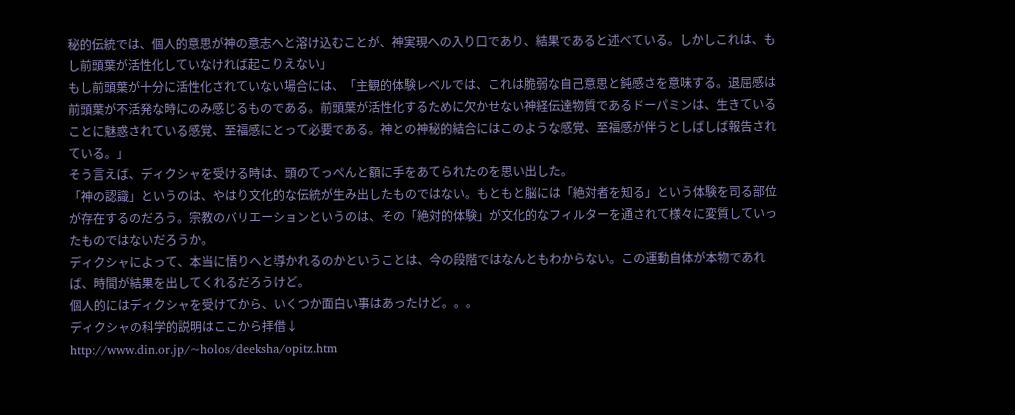秘的伝統では、個人的意思が神の意志へと溶け込むことが、神実現への入り口であり、結果であると述べている。しかしこれは、もし前頭葉が活性化していなければ起こりえない」
もし前頭葉が十分に活性化されていない場合には、「主観的体験レベルでは、これは脆弱な自己意思と鈍感さを意味する。退屈感は前頭葉が不活発な時にのみ感じるものである。前頭葉が活性化するために欠かせない神経伝達物質であるドーパミンは、生きていることに魅惑されている感覚、至福感にとって必要である。神との神秘的結合にはこのような感覚、至福感が伴うとしばしば報告されている。」
そう言えば、ディクシャを受ける時は、頭のてっぺんと額に手をあてられたのを思い出した。
「神の認識」というのは、やはり文化的な伝統が生み出したものではない。もともと脳には「絶対者を知る」という体験を司る部位が存在するのだろう。宗教のバリエーションというのは、その「絶対的体験」が文化的なフィルターを通されて様々に変質していったものではないだろうか。
ディクシャによって、本当に悟りへと導かれるのかということは、今の段階ではなんともわからない。この運動自体が本物であれば、時間が結果を出してくれるだろうけど。
個人的にはディクシャを受けてから、いくつか面白い事はあったけど。。。
ディクシャの科学的説明はここから拝借↓
http://www.din.or.jp/~holos/deeksha/opitz.htm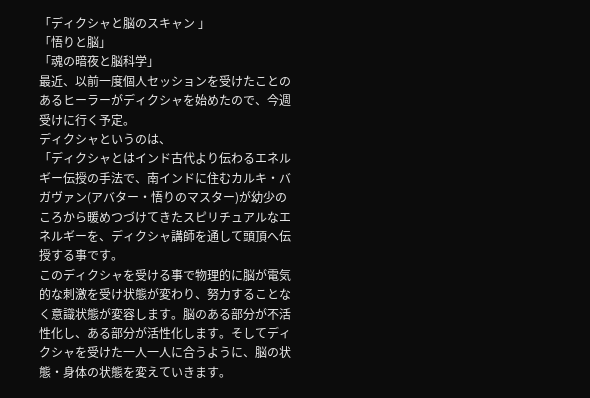「ディクシャと脳のスキャン 」
「悟りと脳」
「魂の暗夜と脳科学」
最近、以前一度個人セッションを受けたことのあるヒーラーがディクシャを始めたので、今週受けに行く予定。
ディクシャというのは、
「ディクシャとはインド古代より伝わるエネルギー伝授の手法で、南インドに住むカルキ・バガヴァン(アバター・悟りのマスター)が幼少のころから暖めつづけてきたスピリチュアルなエネルギーを、ディクシャ講師を通して頭頂へ伝授する事です。
このディクシャを受ける事で物理的に脳が電気的な刺激を受け状態が変わり、努力することなく意識状態が変容します。脳のある部分が不活性化し、ある部分が活性化します。そしてディクシャを受けた一人一人に合うように、脳の状態・身体の状態を変えていきます。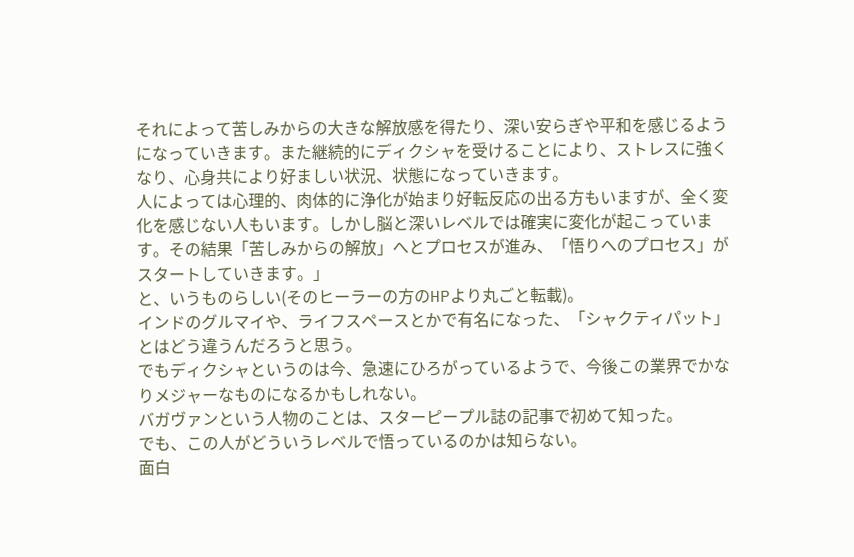それによって苦しみからの大きな解放感を得たり、深い安らぎや平和を感じるようになっていきます。また継続的にディクシャを受けることにより、ストレスに強くなり、心身共により好ましい状況、状態になっていきます。
人によっては心理的、肉体的に浄化が始まり好転反応の出る方もいますが、全く変化を感じない人もいます。しかし脳と深いレベルでは確実に変化が起こっています。その結果「苦しみからの解放」へとプロセスが進み、「悟りへのプロセス」がスタートしていきます。」
と、いうものらしい(そのヒーラーの方のHPより丸ごと転載)。
インドのグルマイや、ライフスペースとかで有名になった、「シャクティパット」とはどう違うんだろうと思う。
でもディクシャというのは今、急速にひろがっているようで、今後この業界でかなりメジャーなものになるかもしれない。
バガヴァンという人物のことは、スターピープル誌の記事で初めて知った。
でも、この人がどういうレベルで悟っているのかは知らない。
面白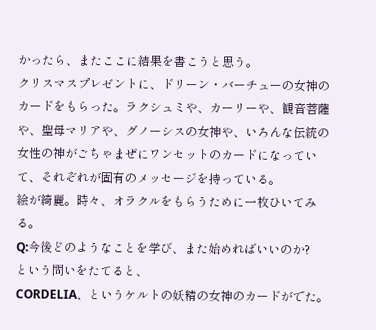かったら、またここに結果を書こうと思う。
クリスマスプレゼントに、ドリーン・バーチューの女神のカードをもらった。ラクシュミや、カーリーや、観音菩薩や、聖母マリアや、グノーシスの女神や、いろんな伝統の女性の神がごちゃまぜにワンセットのカードになっていて、それぞれが固有のメッセージを持っている。
絵が綺麗。時々、オラクルをもらうために一枚ひいてみる。
Q:今後どのようなことを学び、また始めればいいのか?
という問いをたてると、
CORDELIA、というケルトの妖精の女神のカードがでた。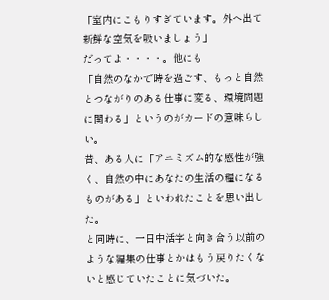「室内にこもりすぎています。外へ出て新鮮な空気を吸いましょう」
だってよ・・・・。他にも
「自然のなかで時を過ごす、もっと自然とつながりのある仕事に変る、環境問題に関わる」というのがカードの意味らしい。
昔、ある人に「アニミズム的な感性が強く、自然の中にあなたの生活の糧になるものがある」といわれたことを思い出した。
と同時に、一日中活字と向き合う以前のような編集の仕事とかはもう戻りたくないと感じていたことに気づいた。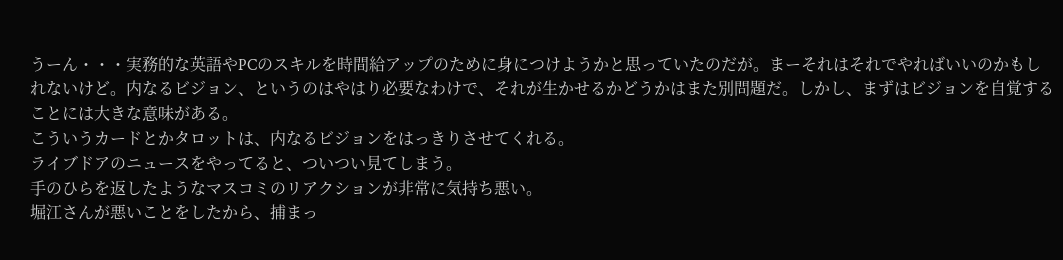うーん・・・実務的な英語やPCのスキルを時間給アップのために身につけようかと思っていたのだが。まーそれはそれでやればいいのかもしれないけど。内なるビジョン、というのはやはり必要なわけで、それが生かせるかどうかはまた別問題だ。しかし、まずはビジョンを自覚することには大きな意味がある。
こういうカードとかタロットは、内なるビジョンをはっきりさせてくれる。
ライブドアのニュースをやってると、ついつい見てしまう。
手のひらを返したようなマスコミのリアクションが非常に気持ち悪い。
堀江さんが悪いことをしたから、捕まっ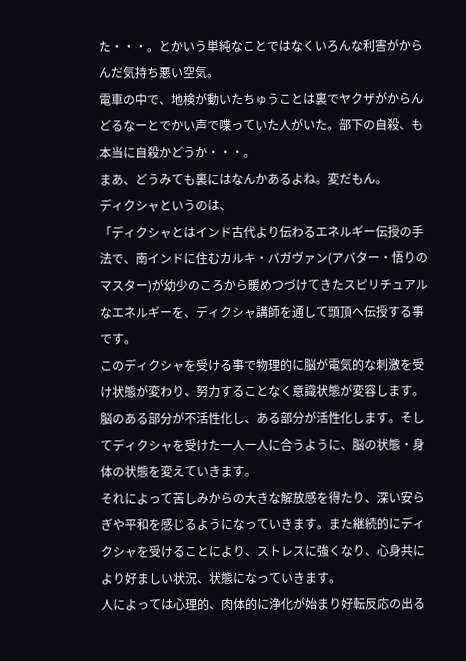た・・・。とかいう単純なことではなくいろんな利害がからんだ気持ち悪い空気。
電車の中で、地検が動いたちゅうことは裏でヤクザがからんどるなーとでかい声で喋っていた人がいた。部下の自殺、も本当に自殺かどうか・・・。
まあ、どうみても裏にはなんかあるよね。変だもん。
ディクシャというのは、
「ディクシャとはインド古代より伝わるエネルギー伝授の手法で、南インドに住むカルキ・バガヴァン(アバター・悟りのマスター)が幼少のころから暖めつづけてきたスピリチュアルなエネルギーを、ディクシャ講師を通して頭頂へ伝授する事です。
このディクシャを受ける事で物理的に脳が電気的な刺激を受け状態が変わり、努力することなく意識状態が変容します。脳のある部分が不活性化し、ある部分が活性化します。そしてディクシャを受けた一人一人に合うように、脳の状態・身体の状態を変えていきます。
それによって苦しみからの大きな解放感を得たり、深い安らぎや平和を感じるようになっていきます。また継続的にディクシャを受けることにより、ストレスに強くなり、心身共により好ましい状況、状態になっていきます。
人によっては心理的、肉体的に浄化が始まり好転反応の出る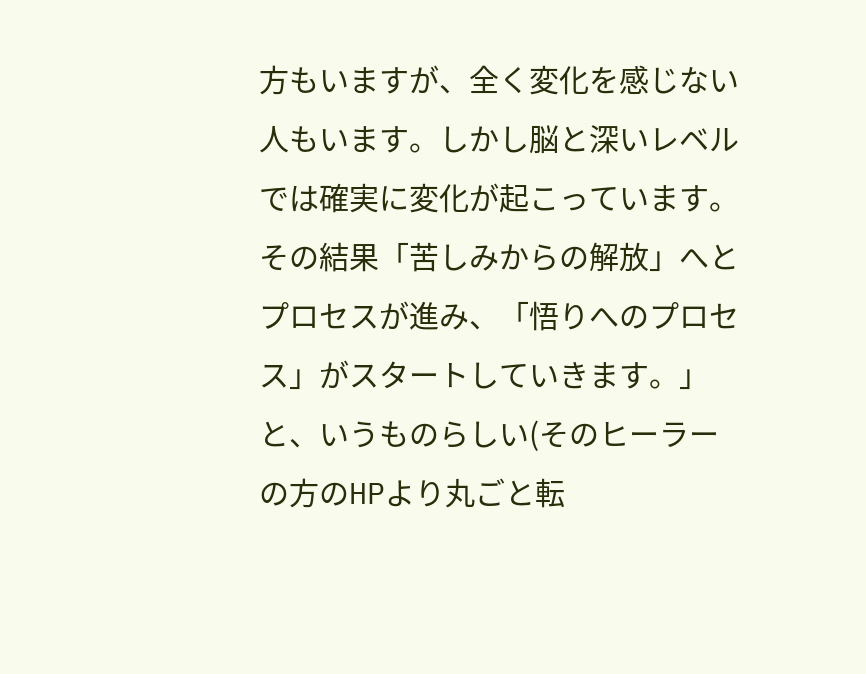方もいますが、全く変化を感じない人もいます。しかし脳と深いレベルでは確実に変化が起こっています。その結果「苦しみからの解放」へとプロセスが進み、「悟りへのプロセス」がスタートしていきます。」
と、いうものらしい(そのヒーラーの方のHPより丸ごと転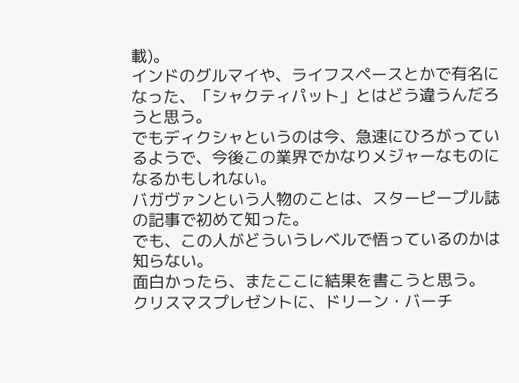載)。
インドのグルマイや、ライフスペースとかで有名になった、「シャクティパット」とはどう違うんだろうと思う。
でもディクシャというのは今、急速にひろがっているようで、今後この業界でかなりメジャーなものになるかもしれない。
バガヴァンという人物のことは、スターピープル誌の記事で初めて知った。
でも、この人がどういうレベルで悟っているのかは知らない。
面白かったら、またここに結果を書こうと思う。
クリスマスプレゼントに、ドリーン・バーチ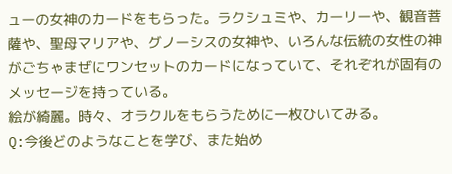ューの女神のカードをもらった。ラクシュミや、カーリーや、観音菩薩や、聖母マリアや、グノーシスの女神や、いろんな伝統の女性の神がごちゃまぜにワンセットのカードになっていて、それぞれが固有のメッセージを持っている。
絵が綺麗。時々、オラクルをもらうために一枚ひいてみる。
Q:今後どのようなことを学び、また始め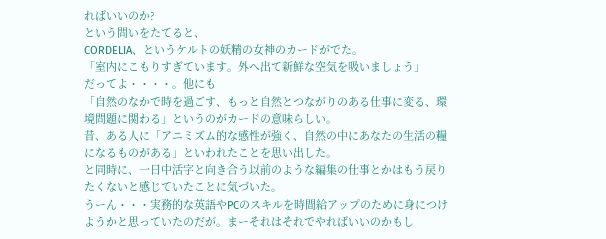ればいいのか?
という問いをたてると、
CORDELIA、というケルトの妖精の女神のカードがでた。
「室内にこもりすぎています。外へ出て新鮮な空気を吸いましょう」
だってよ・・・・。他にも
「自然のなかで時を過ごす、もっと自然とつながりのある仕事に変る、環境問題に関わる」というのがカードの意味らしい。
昔、ある人に「アニミズム的な感性が強く、自然の中にあなたの生活の糧になるものがある」といわれたことを思い出した。
と同時に、一日中活字と向き合う以前のような編集の仕事とかはもう戻りたくないと感じていたことに気づいた。
うーん・・・実務的な英語やPCのスキルを時間給アップのために身につけようかと思っていたのだが。まーそれはそれでやればいいのかもし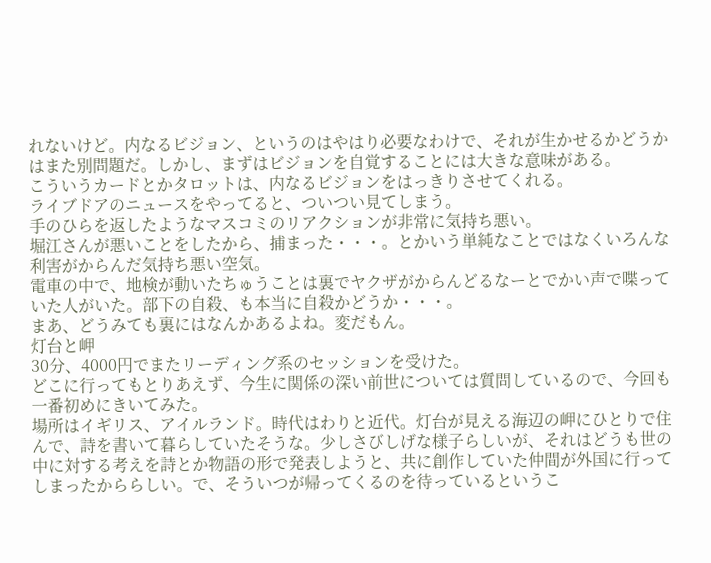れないけど。内なるビジョン、というのはやはり必要なわけで、それが生かせるかどうかはまた別問題だ。しかし、まずはビジョンを自覚することには大きな意味がある。
こういうカードとかタロットは、内なるビジョンをはっきりさせてくれる。
ライブドアのニュースをやってると、ついつい見てしまう。
手のひらを返したようなマスコミのリアクションが非常に気持ち悪い。
堀江さんが悪いことをしたから、捕まった・・・。とかいう単純なことではなくいろんな利害がからんだ気持ち悪い空気。
電車の中で、地検が動いたちゅうことは裏でヤクザがからんどるなーとでかい声で喋っていた人がいた。部下の自殺、も本当に自殺かどうか・・・。
まあ、どうみても裏にはなんかあるよね。変だもん。
灯台と岬
30分、4000円でまたリーディング系のセッションを受けた。
どこに行ってもとりあえず、今生に関係の深い前世については質問しているので、今回も一番初めにきいてみた。
場所はイギリス、アイルランド。時代はわりと近代。灯台が見える海辺の岬にひとりで住んで、詩を書いて暮らしていたそうな。少しさびしげな様子らしいが、それはどうも世の中に対する考えを詩とか物語の形で発表しようと、共に創作していた仲間が外国に行ってしまったかららしい。で、そういつが帰ってくるのを待っているというこ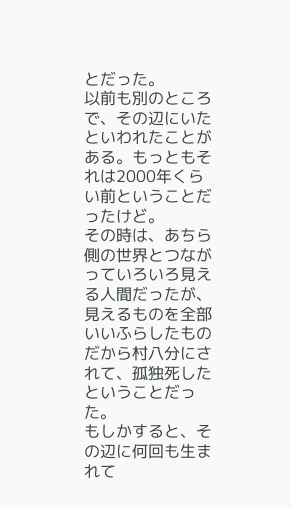とだった。
以前も別のところで、その辺にいたといわれたことがある。もっともそれは2000年くらい前ということだったけど。
その時は、あちら側の世界とつながっていろいろ見える人間だったが、見えるものを全部いいふらしたものだから村八分にされて、孤独死したということだった。
もしかすると、その辺に何回も生まれて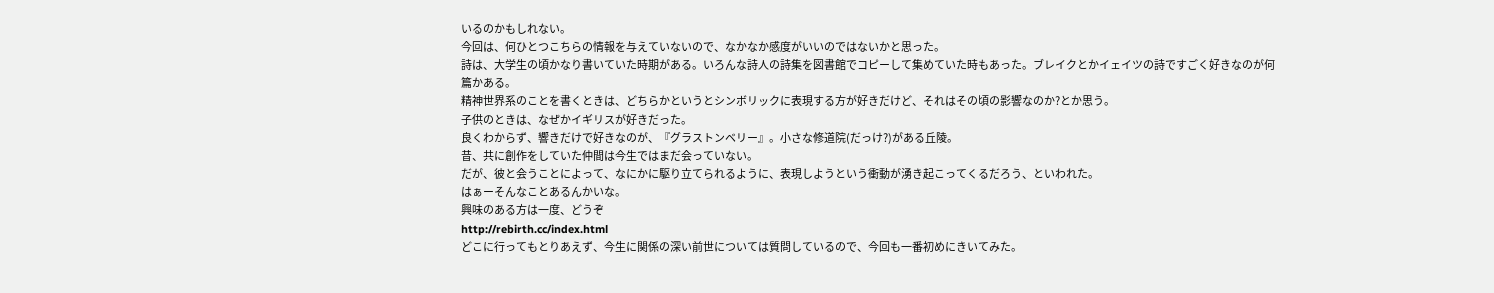いるのかもしれない。
今回は、何ひとつこちらの情報を与えていないので、なかなか感度がいいのではないかと思った。
詩は、大学生の頃かなり書いていた時期がある。いろんな詩人の詩集を図書館でコピーして集めていた時もあった。ブレイクとかイェイツの詩ですごく好きなのが何篇かある。
精神世界系のことを書くときは、どちらかというとシンボリックに表現する方が好きだけど、それはその頃の影響なのか?とか思う。
子供のときは、なぜかイギリスが好きだった。
良くわからず、響きだけで好きなのが、『グラストンベリー』。小さな修道院(だっけ?)がある丘陵。
昔、共に創作をしていた仲間は今生ではまだ会っていない。
だが、彼と会うことによって、なにかに駆り立てられるように、表現しようという衝動が湧き起こってくるだろう、といわれた。
はぁーそんなことあるんかいな。
興味のある方は一度、どうぞ
http://rebirth.cc/index.html
どこに行ってもとりあえず、今生に関係の深い前世については質問しているので、今回も一番初めにきいてみた。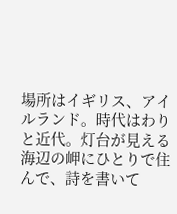場所はイギリス、アイルランド。時代はわりと近代。灯台が見える海辺の岬にひとりで住んで、詩を書いて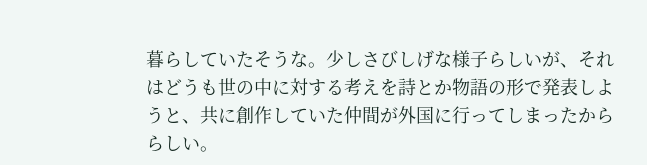暮らしていたそうな。少しさびしげな様子らしいが、それはどうも世の中に対する考えを詩とか物語の形で発表しようと、共に創作していた仲間が外国に行ってしまったかららしい。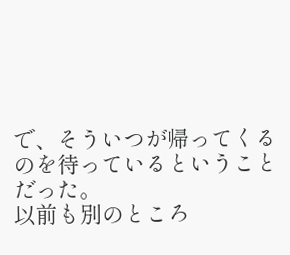で、そういつが帰ってくるのを待っているということだった。
以前も別のところ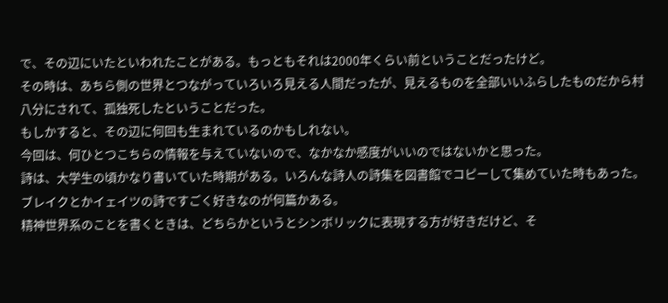で、その辺にいたといわれたことがある。もっともそれは2000年くらい前ということだったけど。
その時は、あちら側の世界とつながっていろいろ見える人間だったが、見えるものを全部いいふらしたものだから村八分にされて、孤独死したということだった。
もしかすると、その辺に何回も生まれているのかもしれない。
今回は、何ひとつこちらの情報を与えていないので、なかなか感度がいいのではないかと思った。
詩は、大学生の頃かなり書いていた時期がある。いろんな詩人の詩集を図書館でコピーして集めていた時もあった。ブレイクとかイェイツの詩ですごく好きなのが何篇かある。
精神世界系のことを書くときは、どちらかというとシンボリックに表現する方が好きだけど、そ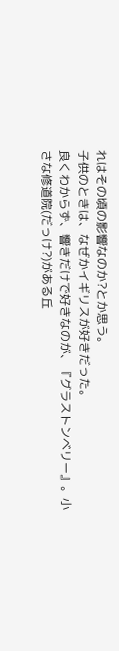れはその頃の影響なのか?とか思う。
子供のときは、なぜかイギリスが好きだった。
良くわからず、響きだけで好きなのが、『グラストンベリー』。小さな修道院(だっけ?)がある丘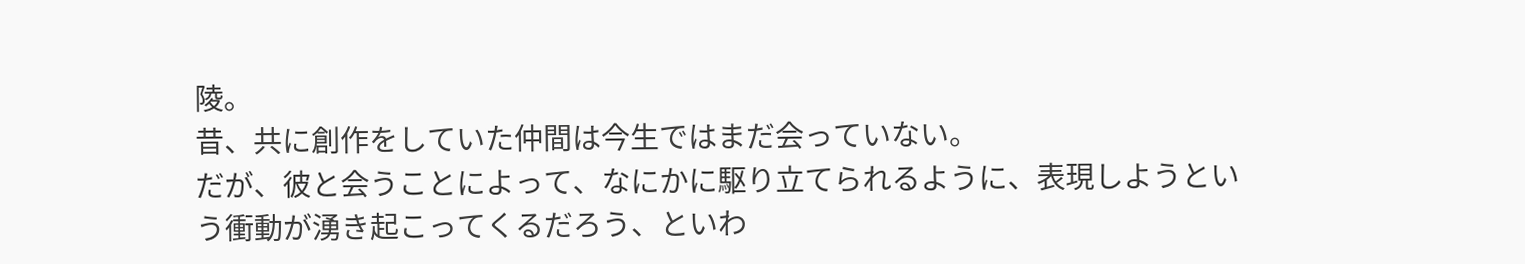陵。
昔、共に創作をしていた仲間は今生ではまだ会っていない。
だが、彼と会うことによって、なにかに駆り立てられるように、表現しようという衝動が湧き起こってくるだろう、といわ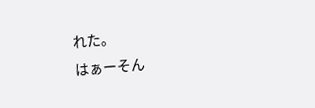れた。
はぁーそん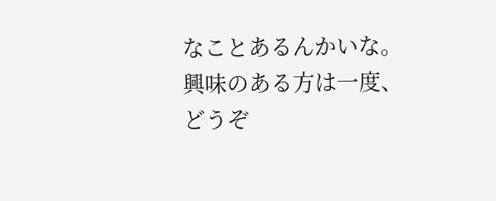なことあるんかいな。
興味のある方は一度、どうぞ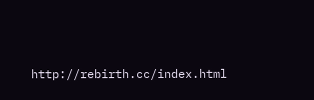http://rebirth.cc/index.html